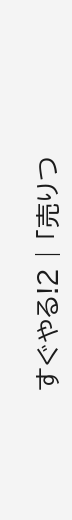すぐやる!2 | 「売りつ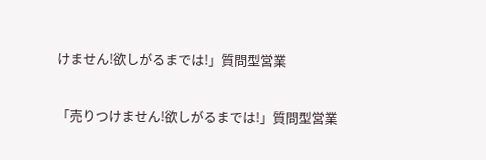けません!欲しがるまでは!」質問型営業

「売りつけません!欲しがるまでは!」質問型営業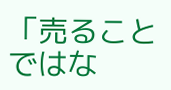「売ることではな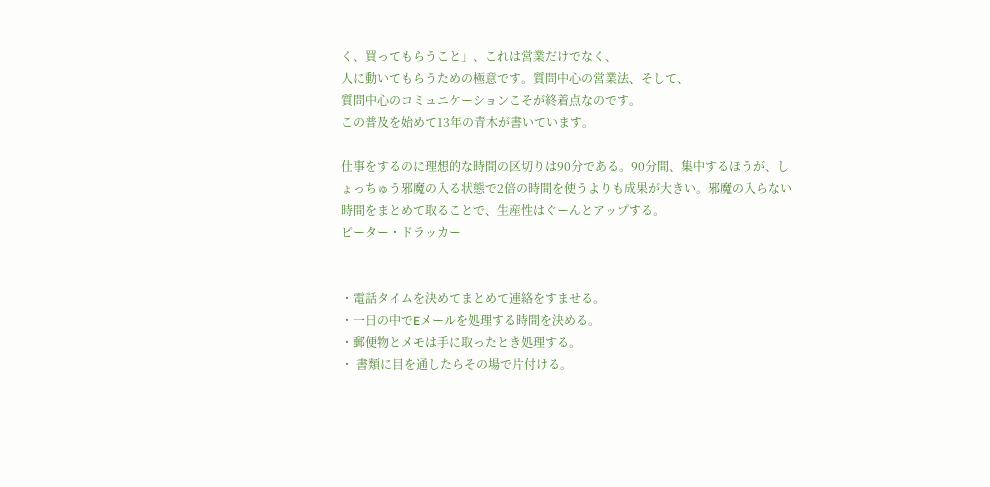く、買ってもらうこと」、これは営業だけでなく、
人に動いてもらうための極意です。質問中心の営業法、そして、
質問中心のコミュニケーションこそが終着点なのです。
この普及を始めて13年の青木が書いています。

仕事をするのに理想的な時間の区切りは90分である。90分間、集中するほうが、しょっちゅう邪魔の入る状態で2倍の時間を使うよりも成果が大きい。邪魔の入らない時間をまとめて取ることで、生産性はぐーんとアップする。
ピーター・ドラッカー


・電話タイムを決めてまとめて連絡をすませる。
・一日の中でEメールを処理する時間を決める。
・郵便物とメモは手に取ったとき処理する。
・ 書類に目を通したらその場で片付ける。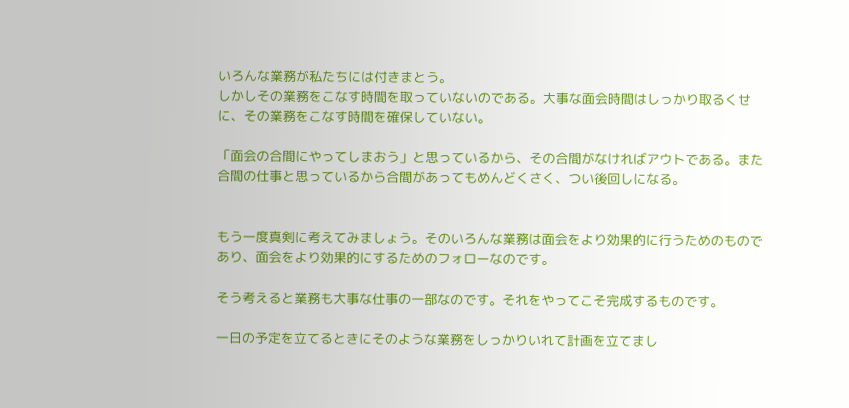いろんな業務が私たちには付きまとう。
しかしその業務をこなす時間を取っていないのである。大事な面会時間はしっかり取るくせに、その業務をこなす時間を確保していない。

「面会の合間にやってしまおう」と思っているから、その合間がなければアウトである。また合間の仕事と思っているから合間があってもめんどくさく、つい後回しになる。


もう一度真剣に考えてみましょう。そのいろんな業務は面会をより効果的に行うためのものであり、面会をより効果的にするためのフォローなのです。

そう考えると業務も大事な仕事の一部なのです。それをやってこそ完成するものです。

一日の予定を立てるときにそのような業務をしっかりいれて計画を立てまし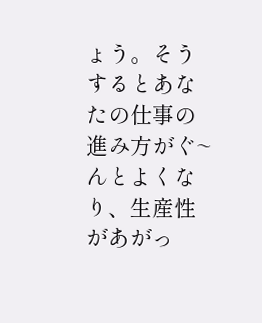ょう。そうするとあなたの仕事の進み方がぐ~んとよくなり、生産性があがっ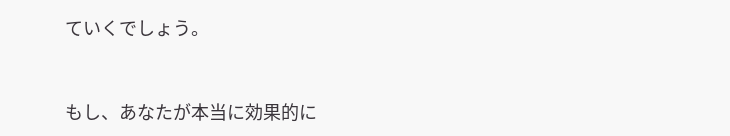ていくでしょう。


もし、あなたが本当に効果的に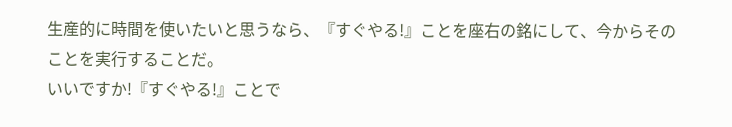生産的に時間を使いたいと思うなら、『すぐやる!』ことを座右の銘にして、今からそのことを実行することだ。
いいですか!『すぐやる!』ことで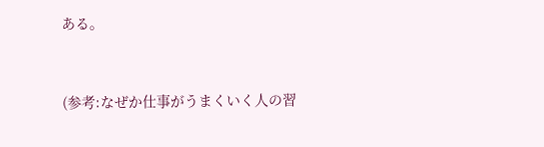ある。


(参考:なぜか仕事がうまくいく人の習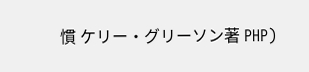慣 ケリー・グリーソン著 PHP)